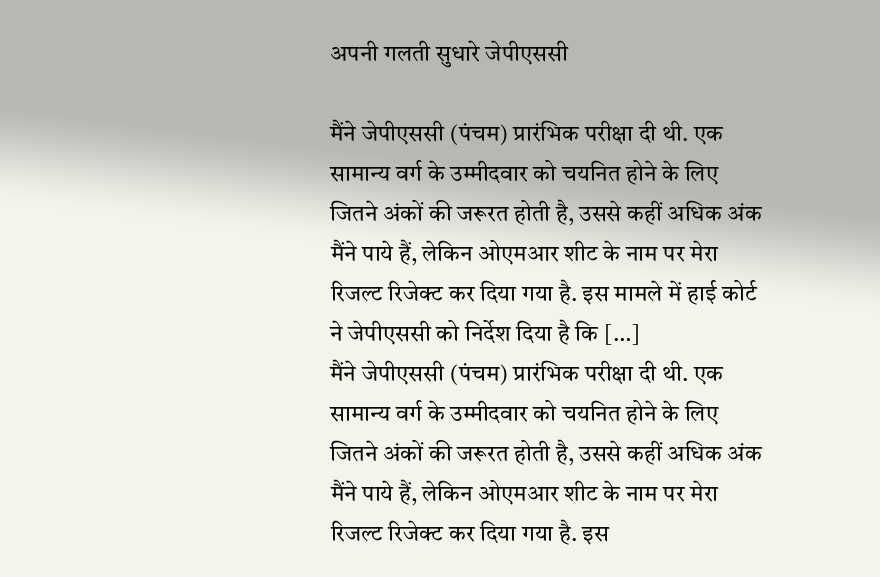अपनी गलती सुधारे जेपीएससी

मैंने जेपीएससी (पंचम) प्रारंभिक परीक्षा दी थी. एक सामान्य वर्ग के उम्मीदवार को चयनित होने के लिए जितने अंकों की जरूरत होती है, उससे कहीं अधिक अंक मैंने पाये हैं, लेकिन ओएमआर शीट के नाम पर मेरा रिजल्ट रिजेक्ट कर दिया गया है. इस मामले में हाई कोर्ट ने जेपीएससी को निर्देश दिया है कि […]
मैंने जेपीएससी (पंचम) प्रारंभिक परीक्षा दी थी. एक सामान्य वर्ग के उम्मीदवार को चयनित होने के लिए जितने अंकों की जरूरत होती है, उससे कहीं अधिक अंक मैंने पाये हैं, लेकिन ओएमआर शीट के नाम पर मेरा रिजल्ट रिजेक्ट कर दिया गया है. इस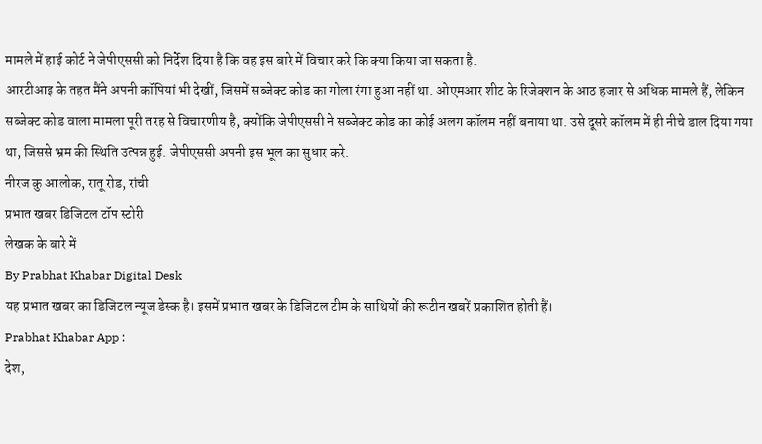मामले में हाई कोर्ट ने जेपीएससी को निर्देश दिया है कि वह इस बारे में विचार करे कि क्या किया जा सकता है.
आरटीआइ के तहत मैंने अपनी कॉपियां भी देखीं, जिसमें सब्जेक्ट कोड का गोला रंगा हुआ नहीं था. ओएमआर शीट के रिजेक्शन के आठ हजार से अधिक मामले हैं, लेकिन सब्जेक्ट कोड वाला मामला पूरी तरह से विचारणीय है, क्योंकि जेपीएससी ने सब्जेक्ट कोड का कोई अलग कॉलम नहीं बनाया था. उसे दूसरे कॉलम में ही नीचे डाल दिया गया था, जिससे भ्रम की स्थिति उत्पन्न हुई. जेपीएससी अपनी इस भूल का सुधार करे.
नीरज कु आलोक, रातू रोड, रांची
प्रभात खबर डिजिटल टॉप स्टोरी
लेखक के बारे में
By Prabhat Khabar Digital Desk
यह प्रभात खबर का डिजिटल न्यूज डेस्क है। इसमें प्रभात खबर के डिजिटल टीम के साथियों की रूटीन खबरें प्रकाशित होती हैं।
Prabhat Khabar App :
देश,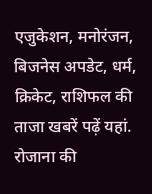एजुकेशन, मनोरंजन, बिजनेस अपडेट, धर्म, क्रिकेट, राशिफल की ताजा खबरें पढ़ें यहां. रोजाना की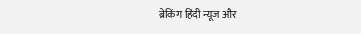ब्रेकिंग हिंदी न्यूज और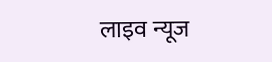लाइव न्यूज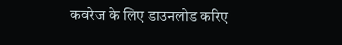कवरेज के लिए डाउनलोड करिए